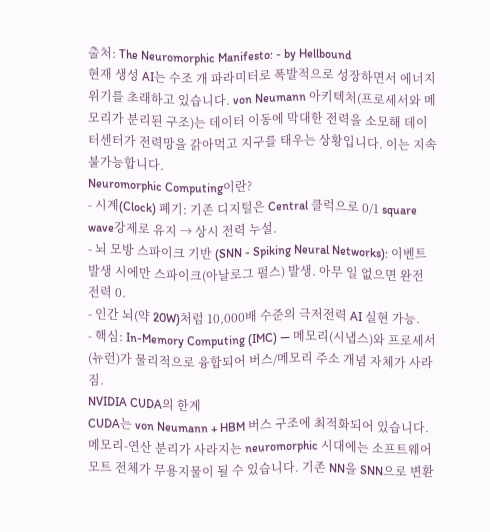출처: The Neuromorphic Manifesto: - by Hellbound
현재 생성 AI는 수조 개 파라미터로 폭발적으로 성장하면서 에너지 위기를 초래하고 있습니다. von Neumann 아키텍처(프로세서와 메모리가 분리된 구조)는 데이터 이동에 막대한 전력을 소모해 데이터센터가 전력망을 갉아먹고 지구를 태우는 상황입니다. 이는 지속 불가능합니다.
Neuromorphic Computing이란?
- 시계(Clock) 폐기: 기존 디지털은 Central 클럭으로 0/1 square wave강제로 유지 → 상시 전력 누설.
- 뇌 모방 스파이크 기반 (SNN - Spiking Neural Networks): 이벤트 발생 시에만 스파이크(아날로그 펄스) 발생. 아무 일 없으면 완전 전력 0.
- 인간 뇌(약 20W)처럼 10,000배 수준의 극저전력 AI 실현 가능.
- 핵심: In-Memory Computing (IMC) — 메모리(시냅스)와 프로세서(뉴런)가 물리적으로 융합되어 버스/메모리 주소 개념 자체가 사라짐.
NVIDIA CUDA의 한계
CUDA는 von Neumann + HBM 버스 구조에 최적화되어 있습니다. 메모리-연산 분리가 사라지는 neuromorphic 시대에는 소프트웨어 모트 전체가 무용지물이 될 수 있습니다. 기존 NN을 SNN으로 변환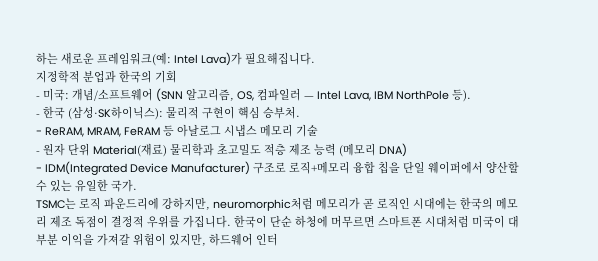하는 새로운 프레임워크(예: Intel Lava)가 필요해집니다.
지정학적 분업과 한국의 기회
- 미국: 개념/소프트웨어 (SNN 알고리즘, OS, 컴파일러 — Intel Lava, IBM NorthPole 등).
- 한국 (삼성·SK하이닉스): 물리적 구현이 핵심 승부처.
- ReRAM, MRAM, FeRAM 등 아날로그 시냅스 메모리 기술
- 원자 단위 Material(재료) 물리학과 초고밀도 적층 제조 능력 (메모리 DNA)
- IDM(Integrated Device Manufacturer) 구조로 로직+메모리 융합 칩을 단일 웨이퍼에서 양산할 수 있는 유일한 국가.
TSMC는 로직 파운드리에 강하지만, neuromorphic처럼 메모리가 곧 로직인 시대에는 한국의 메모리 제조 독점이 결정적 우위를 가집니다. 한국이 단순 하청에 머무르면 스마트폰 시대처럼 미국이 대부분 이익을 가져갈 위험이 있지만, 하드웨어 인터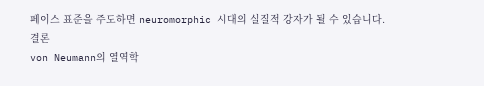페이스 표준을 주도하면 neuromorphic 시대의 실질적 강자가 될 수 있습니다.
결론
von Neumann의 열역학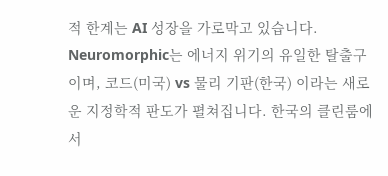적 한계는 AI 성장을 가로막고 있습니다. Neuromorphic는 에너지 위기의 유일한 탈출구이며, 코드(미국) vs 물리 기판(한국) 이라는 새로운 지정학적 판도가 펼쳐집니다. 한국의 클린룸에서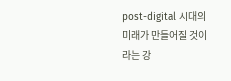post-digital 시대의 미래가 만들어질 것이라는 강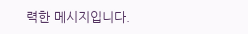력한 메시지입니다.